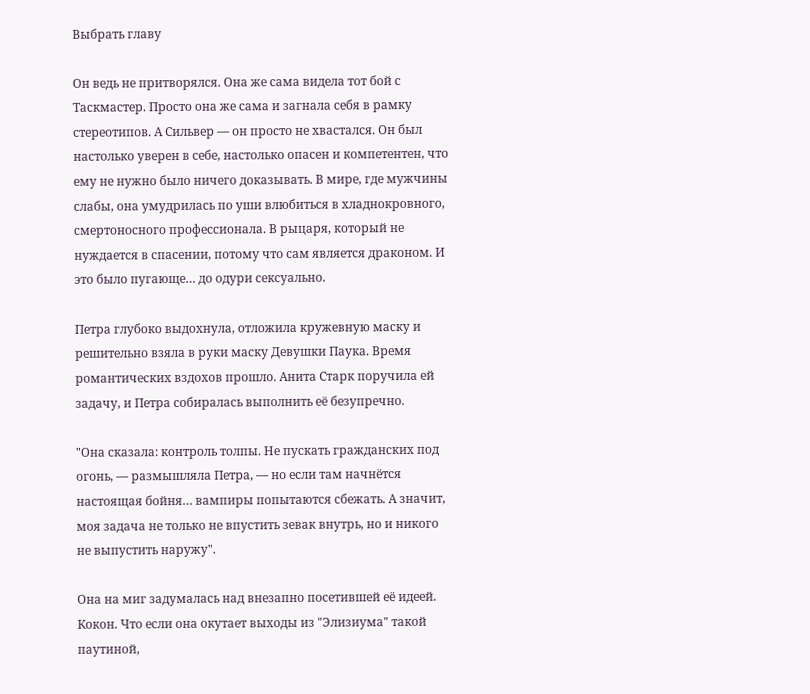Выбрать главу

Он ведь не притворялся. Она же сама видела тот бой с Таскмастер. Просто она же сама и загнала себя в рамку стереотипов. А Сильвер — он просто не хвастался. Он был настолько уверен в себе, настолько опасен и компетентен, что ему не нужно было ничего доказывать. В мире, где мужчины слабы, она умудрилась по уши влюбиться в хладнокровного, смертоносного профессионала. В рыцаря, который не нуждается в спасении, потому что сам является драконом. И это было пугающе… до одури сексуально.

Петра глубоко выдохнула, отложила кружевную маску и решительно взяла в руки маску Девушки Паука. Время романтических вздохов прошло. Анита Старк поручила ей задачу, и Петра собиралась выполнить её безупречно.

"Она сказала: контроль толпы. Не пускать гражданских под огонь, — размышляла Петра, — но если там начнётся настоящая бойня… вампиры попытаются сбежать. А значит, моя задача не только не впустить зевак внутрь, но и никого не выпустить наружу".

Она на миг задумалась над внезапно посетившей её идеей. Кокон. Что если она окутает выходы из "Элизиума" такой паутиной,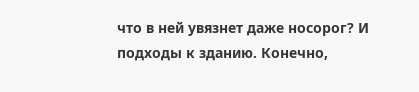что в ней увязнет даже носорог? И подходы к зданию. Конечно,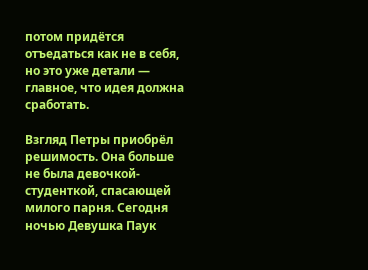потом придётся отъедаться как не в себя, но это уже детали — главное, что идея должна сработать.

Взгляд Петры приобрёл решимость. Она больше не была девочкой-студенткой, спасающей милого парня. Сегодня ночью Девушка Паук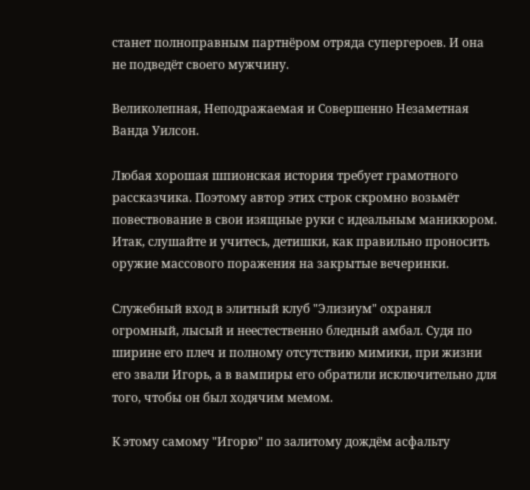станет полноправным партнёром отряда супергероев. И она не подведёт своего мужчину.

Великолепная, Неподражаемая и Совершенно Незаметная Ванда Уилсон.

Любая хорошая шпионская история требует грамотного рассказчика. Поэтому автор этих строк скромно возьмёт повествование в свои изящные руки с идеальным маникюром. Итак, слушайте и учитесь, детишки, как правильно проносить оружие массового поражения на закрытые вечеринки.

Служебный вход в элитный клуб "Элизиум" охранял огромный, лысый и неестественно бледный амбал. Судя по ширине его плеч и полному отсутствию мимики, при жизни его звали Игорь, а в вампиры его обратили исключительно для того, чтобы он был ходячим мемом.

К этому самому "Игорю" по залитому дождём асфальту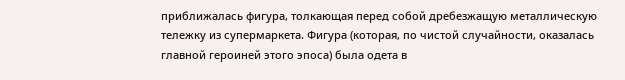приближалась фигура, толкающая перед собой дребезжащую металлическую тележку из супермаркета. Фигура (которая, по чистой случайности, оказалась главной героиней этого эпоса) была одета в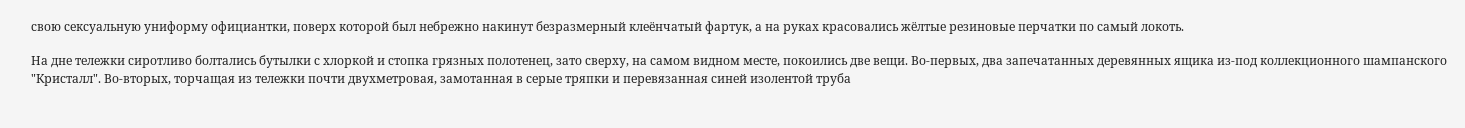свою сексуальную униформу официантки, поверх которой был небрежно накинут безразмерный клеёнчатый фартук, а на руках красовались жёлтые резиновые перчатки по самый локоть.

На дне тележки сиротливо болтались бутылки с хлоркой и стопка грязных полотенец, зато сверху, на самом видном месте, покоились две вещи. Во-первых, два запечатанных деревянных ящика из-под коллекционного шампанского "Кристалл". Во-вторых, торчащая из тележки почти двухметровая, замотанная в серые тряпки и перевязанная синей изолентой труба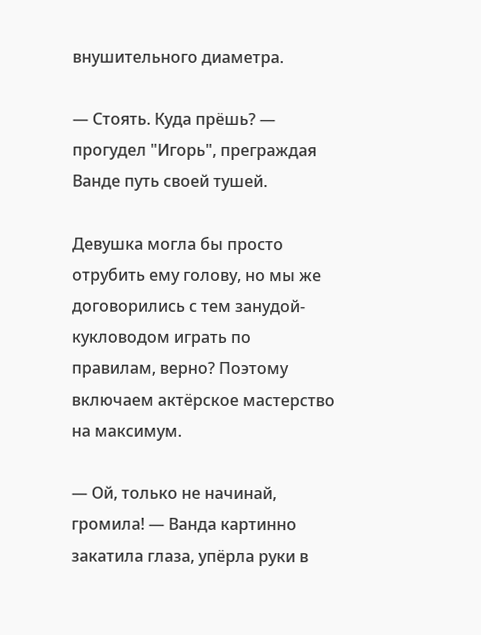внушительного диаметра.

— Стоять. Куда прёшь? — прогудел "Игорь", преграждая Ванде путь своей тушей.

Девушка могла бы просто отрубить ему голову, но мы же договорились с тем занудой-кукловодом играть по правилам, верно? Поэтому включаем актёрское мастерство на максимум.

— Ой, только не начинай, громила! — Ванда картинно закатила глаза, упёрла руки в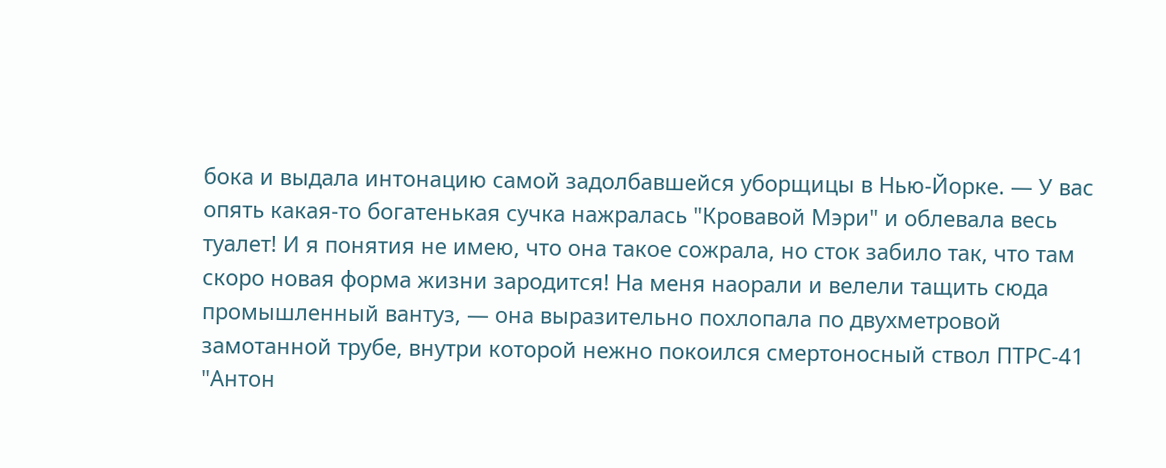бока и выдала интонацию самой задолбавшейся уборщицы в Нью-Йорке. — У вас опять какая-то богатенькая сучка нажралась "Кровавой Мэри" и облевала весь туалет! И я понятия не имею, что она такое сожрала, но сток забило так, что там скоро новая форма жизни зародится! На меня наорали и велели тащить сюда промышленный вантуз, — она выразительно похлопала по двухметровой замотанной трубе, внутри которой нежно покоился смертоносный ствол ПТРС-41 "Антон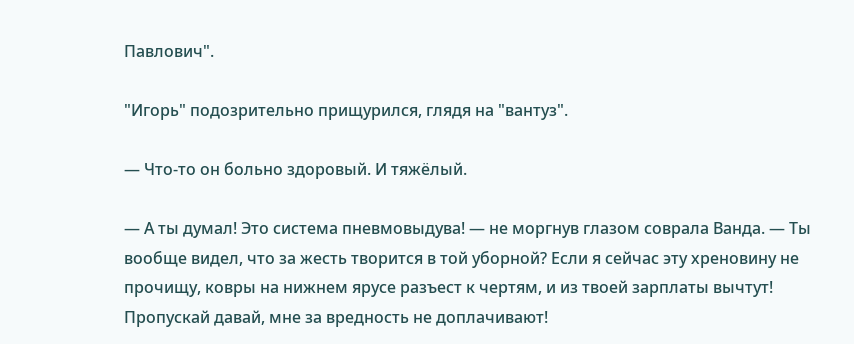Павлович".

"Игорь" подозрительно прищурился, глядя на "вантуз".

— Что-то он больно здоровый. И тяжёлый.

— А ты думал! Это система пневмовыдува! — не моргнув глазом соврала Ванда. — Ты вообще видел, что за жесть творится в той уборной? Если я сейчас эту хреновину не прочищу, ковры на нижнем ярусе разъест к чертям, и из твоей зарплаты вычтут! Пропускай давай, мне за вредность не доплачивают!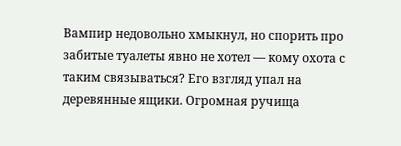Вампир недовольно хмыкнул, но спорить про забитые туалеты явно не хотел — кому охота с таким связываться? Его взгляд упал на деревянные ящики. Огромная ручища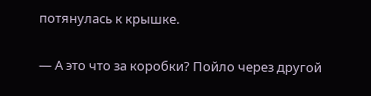потянулась к крышке.

— А это что за коробки? Пойло через другой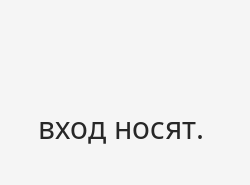вход носят.